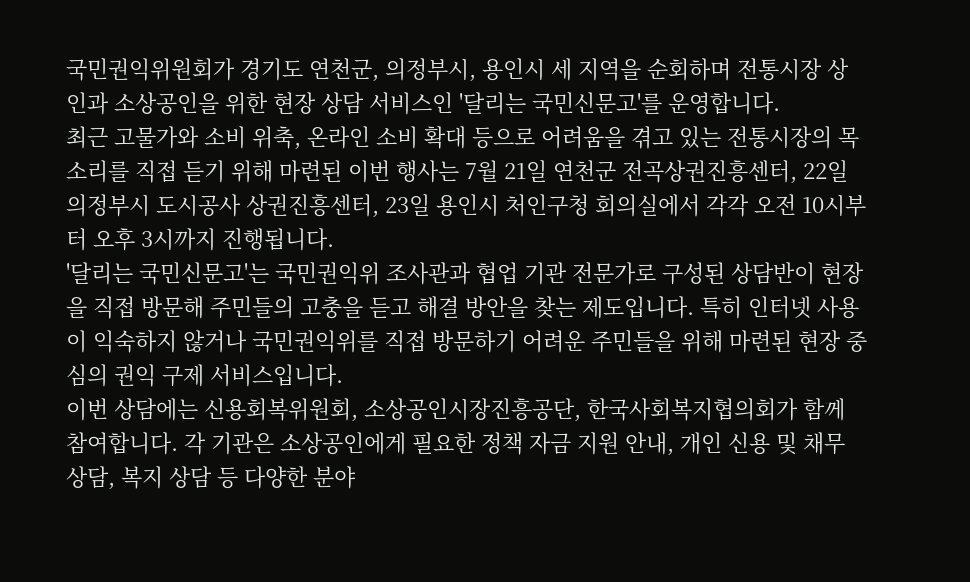국민권익위원회가 경기도 연천군, 의정부시, 용인시 세 지역을 순회하며 전통시장 상인과 소상공인을 위한 현장 상담 서비스인 '달리는 국민신문고'를 운영합니다.
최근 고물가와 소비 위축, 온라인 소비 확대 등으로 어려움을 겪고 있는 전통시장의 목소리를 직접 듣기 위해 마련된 이번 행사는 7월 21일 연천군 전곡상권진흥센터, 22일 의정부시 도시공사 상권진흥센터, 23일 용인시 처인구청 회의실에서 각각 오전 10시부터 오후 3시까지 진행됩니다.
'달리는 국민신문고'는 국민권익위 조사관과 협업 기관 전문가로 구성된 상담반이 현장을 직접 방문해 주민들의 고충을 듣고 해결 방안을 찾는 제도입니다. 특히 인터넷 사용이 익숙하지 않거나 국민권익위를 직접 방문하기 어려운 주민들을 위해 마련된 현장 중심의 권익 구제 서비스입니다.
이번 상담에는 신용회복위원회, 소상공인시장진흥공단, 한국사회복지협의회가 함께 참여합니다. 각 기관은 소상공인에게 필요한 정책 자금 지원 안내, 개인 신용 및 채무 상담, 복지 상담 등 다양한 분야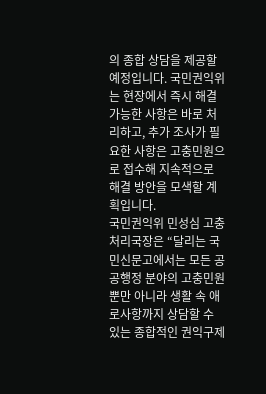의 종합 상담을 제공할 예정입니다. 국민권익위는 현장에서 즉시 해결 가능한 사항은 바로 처리하고, 추가 조사가 필요한 사항은 고충민원으로 접수해 지속적으로 해결 방안을 모색할 계획입니다.
국민권익위 민성심 고충처리국장은 “달리는 국민신문고에서는 모든 공공행정 분야의 고충민원뿐만 아니라 생활 속 애로사항까지 상담할 수 있는 종합적인 권익구제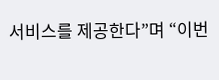서비스를 제공한다”며 “이번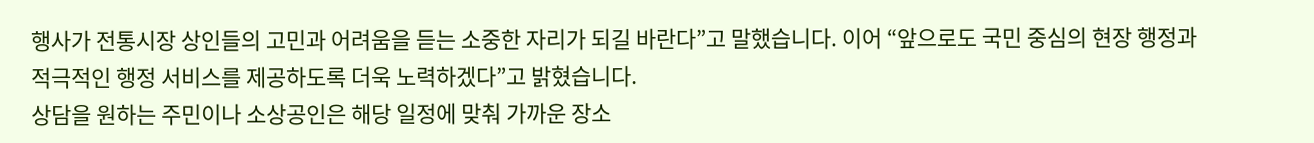행사가 전통시장 상인들의 고민과 어려움을 듣는 소중한 자리가 되길 바란다”고 말했습니다. 이어 “앞으로도 국민 중심의 현장 행정과 적극적인 행정 서비스를 제공하도록 더욱 노력하겠다”고 밝혔습니다.
상담을 원하는 주민이나 소상공인은 해당 일정에 맞춰 가까운 장소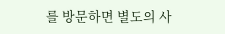를 방문하면 별도의 사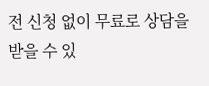전 신청 없이 무료로 상담을 받을 수 있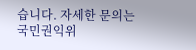습니다. 자세한 문의는 국민권익위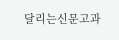달리는신문고과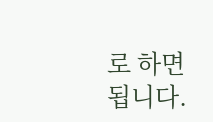로 하면 됩니다.